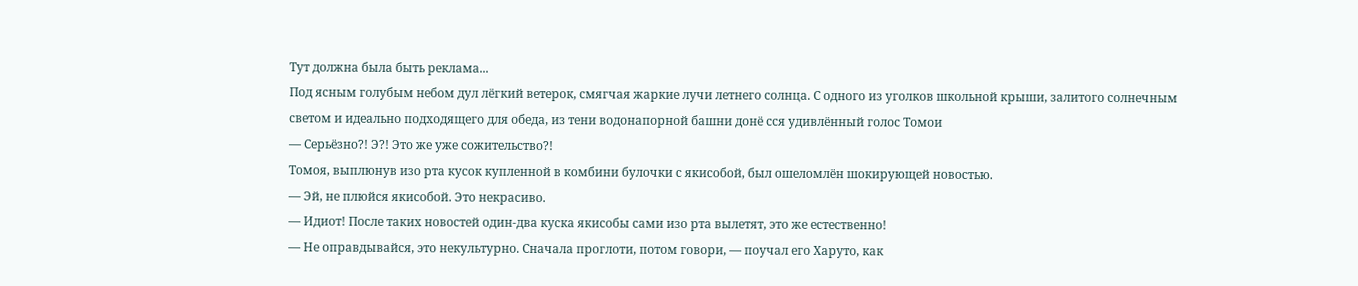Тут должна была быть реклама...
Под ясным голубым небом дул лёгкий ветерок, смягчая жаркие лучи летнего солнца. С одного из уголков школьной крыши, залитого солнечным светом и идеально подходящего для обеда, из тени водонапорной башни донё сся удивлённый голос Томои
— Серьёзно?! Э?! Это же уже сожительство?!
Томоя, выплюнув изо рта кусок купленной в комбини булочки с якисобой, был ошеломлён шокирующей новостью.
— Эй, не плюйся якисобой. Это некрасиво.
— Идиот! После таких новостей один-два куска якисобы сами изо рта вылетят, это же естественно!
— Не оправдывайся, это некультурно. Сначала проглоти, потом говори, — поучал его Харуто, как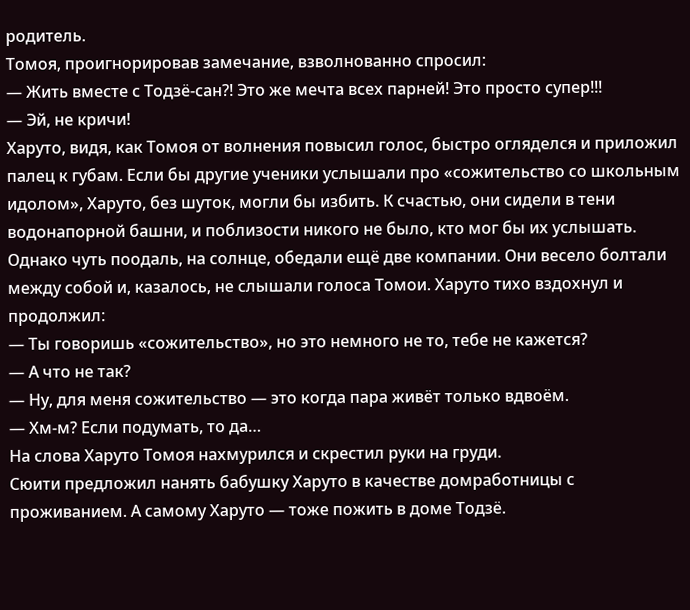родитель.
Томоя, проигнорировав замечание, взволнованно спросил:
— Жить вместе с Тодзё-сан?! Это же мечта всех парней! Это просто супер!!!
— Эй, не кричи!
Харуто, видя, как Томоя от волнения повысил голос, быстро огляделся и приложил палец к губам. Если бы другие ученики услышали про «сожительство со школьным идолом», Харуто, без шуток, могли бы избить. К счастью, они сидели в тени водонапорной башни, и поблизости никого не было, кто мог бы их услышать. Однако чуть поодаль, на солнце, обедали ещё две компании. Они весело болтали между собой и, казалось, не слышали голоса Томои. Харуто тихо вздохнул и продолжил:
— Ты говоришь «сожительство», но это немного не то, тебе не кажется?
— А что не так?
— Ну, для меня сожительство — это когда пара живёт только вдвоём.
— Хм-м? Если подумать, то да…
На слова Харуто Томоя нахмурился и скрестил руки на груди.
Сюити предложил нанять бабушку Харуто в качестве домработницы с проживанием. А самому Харуто — тоже пожить в доме Тодзё.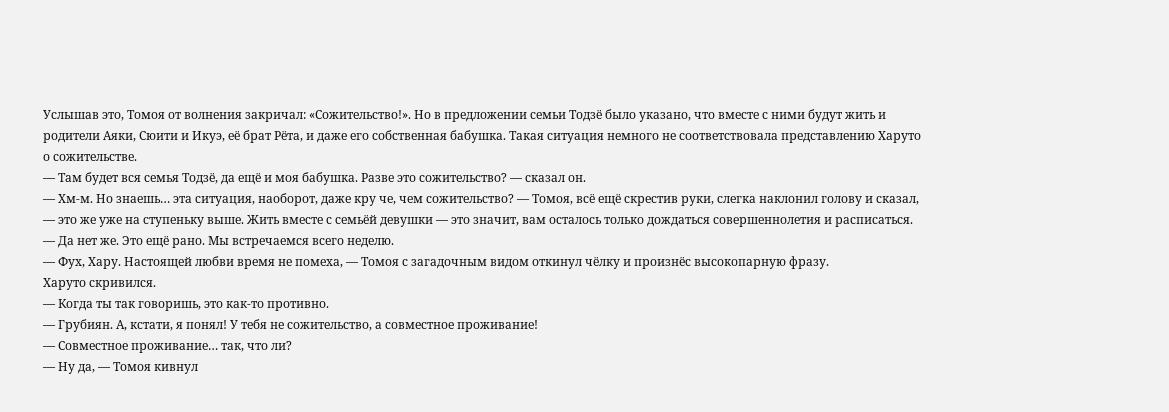Услышав это, Томоя от волнения закричал: «Сожительство!». Но в предложении семьи Тодзё было указано, что вместе с ними будут жить и родители Аяки, Сюити и Икуэ, её брат Рёта, и даже его собственная бабушка. Такая ситуация немного не соответствовала представлению Харуто о сожительстве.
— Там будет вся семья Тодзё, да ещё и моя бабушка. Разве это сожительство? — сказал он.
— Хм-м. Но знаешь… эта ситуация, наоборот, даже кру че, чем сожительство? — Томоя, всё ещё скрестив руки, слегка наклонил голову и сказал, — это же уже на ступеньку выше. Жить вместе с семьёй девушки — это значит, вам осталось только дождаться совершеннолетия и расписаться.
— Да нет же. Это ещё рано. Мы встречаемся всего неделю.
— Фух, Хару. Настоящей любви время не помеха, — Томоя с загадочным видом откинул чёлку и произнёс высокопарную фразу.
Харуто скривился.
— Когда ты так говоришь, это как-то противно.
— Грубиян. А, кстати, я понял! У тебя не сожительство, а совместное проживание!
— Совместное проживание… так, что ли?
— Ну да, — Томоя кивнул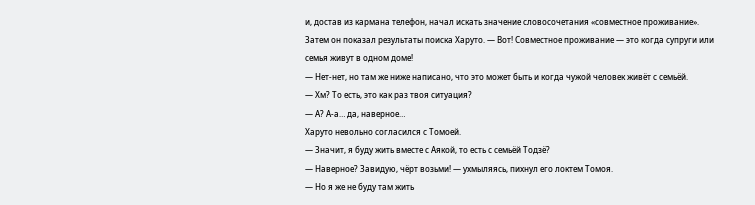и, достав из кармана телефон, начал искать значение словосочетания «совместное проживание». Затем он показал результаты поиска Харуто. — Вот! Совместное проживание — это когда супруги или семья живут в одном доме!
— Нет-нет, но там же ниже написано, что это может быть и когда чужой человек живёт с семьёй.
— Хм? То есть, это как раз твоя ситуация?
— А? А-а… да, наверное…
Харуто невольно согласился с Томоей.
— Значит, я буду жить вместе с Аякой, то есть с семьёй Тодзё?
— Наверное? Завидую, чёрт возьми! — ухмыляясь, пихнул его локтем Томоя.
— Но я же не буду там жить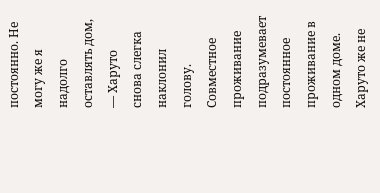постоянно. Не могу же я надолго оставлять дом, — Харуто снова слегка наклонил голову.
Совместное проживание подразумевает постоянное проживание в одном доме. Харуто же не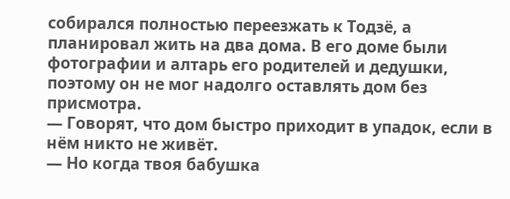собирался полностью переезжать к Тодзё, а планировал жить на два дома. В его доме были фотографии и алтарь его родителей и дедушки, поэтому он не мог надолго оставлять дом без присмотра.
— Говорят, что дом быстро приходит в упадок, если в нём никто не живёт.
— Но когда твоя бабушка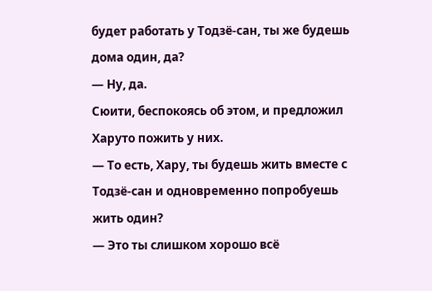будет работать у Тодзё-сан, ты же будешь дома один, да?
— Ну, да.
Сюити, беспокоясь об этом, и предложил Харуто пожить у них.
— То есть, Хару, ты будешь жить вместе с Тодзё-сан и одновременно попробуешь жить один?
— Это ты слишком хорошо всё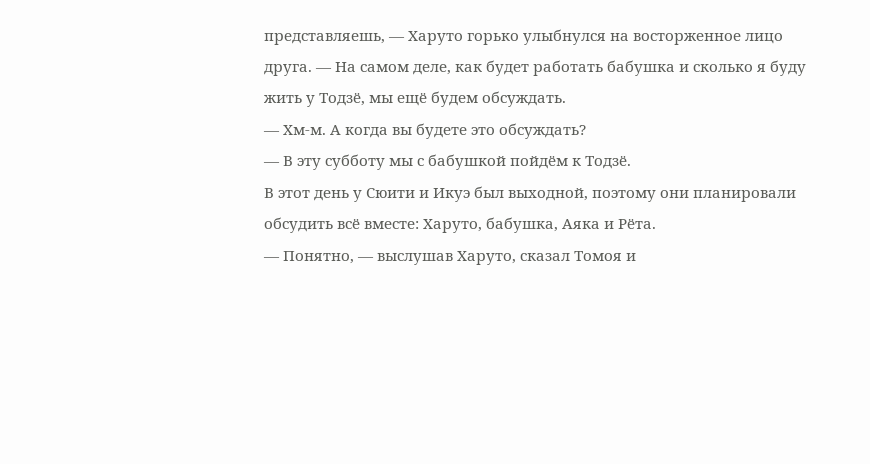представляешь, — Харуто горько улыбнулся на восторженное лицо друга. — На самом деле, как будет работать бабушка и сколько я буду жить у Тодзё, мы ещё будем обсуждать.
— Хм-м. А когда вы будете это обсуждать?
— В эту субботу мы с бабушкой пойдём к Тодзё.
В этот день у Сюити и Икуэ был выходной, поэтому они планировали обсудить всё вместе: Харуто, бабушка, Аяка и Рёта.
— Понятно, — выслушав Харуто, сказал Томоя и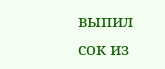выпил сок из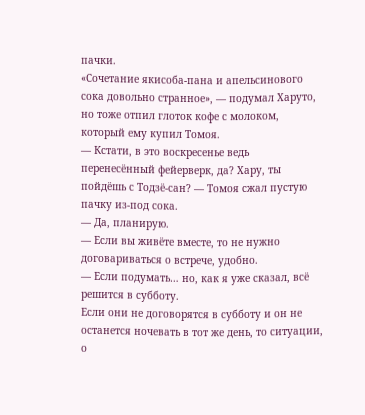пачки.
«Сочетание якисоба-пана и апельсинового сока довольно странное», — подумал Харуто, но тоже отпил глоток кофе с молоком, который ему купил Томоя.
— Кстати, в это воскресенье ведь перенесённый фейерверк, да? Хару, ты пойдёшь с Тодзё-сан? — Томоя сжал пустую пачку из-под сока.
— Да, планирую.
— Если вы живёте вместе, то не нужно договариваться о встрече, удобно.
— Если подумать… но, как я уже сказал, всё решится в субботу.
Если они не договорятся в субботу и он не останется ночевать в тот же день, то ситуации, о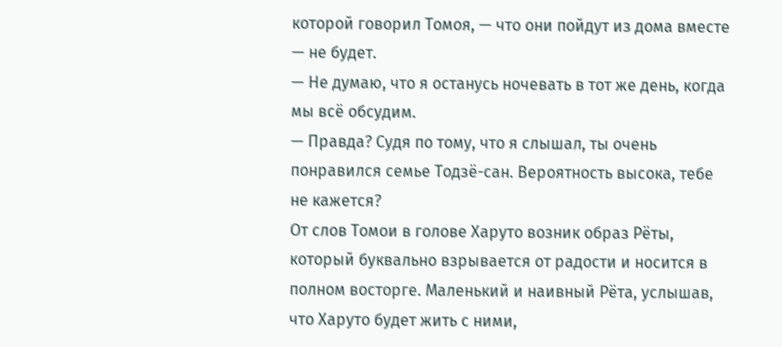которой говорил Томоя, — что они пойдут из дома вместе — не будет.
— Не думаю, что я останусь ночевать в тот же день, когда мы всё обсудим.
— Правда? Судя по тому, что я слышал, ты очень понравился семье Тодзё-сан. Вероятность высока, тебе не кажется?
От слов Томои в голове Харуто возник образ Рёты, который буквально взрывается от радости и носится в полном восторге. Маленький и наивный Рёта, услышав, что Харуто будет жить с ними,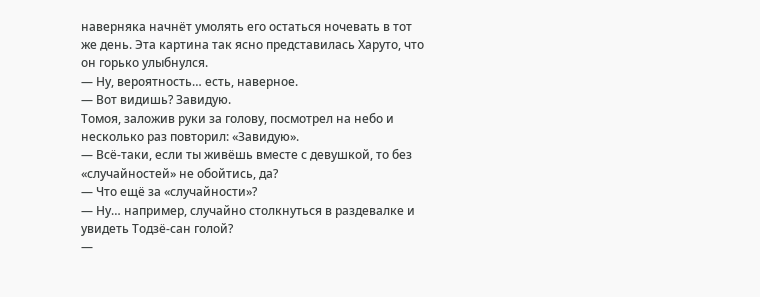наверняка начнёт умолять его остаться ночевать в тот же день. Эта картина так ясно представилась Харуто, что он горько улыбнулся.
— Ну, вероятность… есть, наверное.
— Вот видишь? Завидую.
Томоя, заложив руки за голову, посмотрел на небо и несколько раз повторил: «Завидую».
— Всё-таки, если ты живёшь вместе с девушкой, то без «случайностей» не обойтись, да?
— Что ещё за «случайности»?
— Ну… например, случайно столкнуться в раздевалке и увидеть Тодзё-сан голой?
—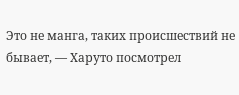Это не манга, таких происшествий не бывает, — Харуто посмотрел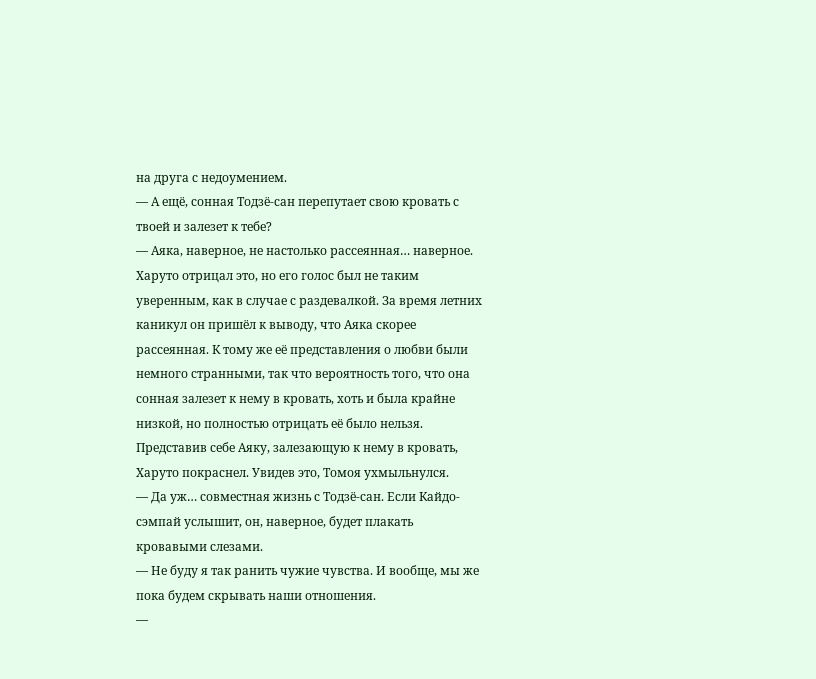на друга с недоумением.
— А ещё, сонная Тодзё-сан перепутает свою кровать с твоей и залезет к тебе?
— Аяка, наверное, не настолько рассеянная… наверное.
Харуто отрицал это, но его голос был не таким уверенным, как в случае с раздевалкой. За время летних каникул он пришёл к выводу, что Аяка скорее рассеянная. К тому же её представления о любви были немного странными, так что вероятность того, что она сонная залезет к нему в кровать, хоть и была крайне низкой, но полностью отрицать её было нельзя.
Представив себе Аяку, залезающую к нему в кровать, Харуто покраснел. Увидев это, Томоя ухмыльнулся.
— Да уж… совместная жизнь с Тодзё-сан. Если Кайдо-сэмпай услышит, он, наверное, будет плакать кровавыми слезами.
— Не буду я так ранить чужие чувства. И вообще, мы же пока будем скрывать наши отношения.
—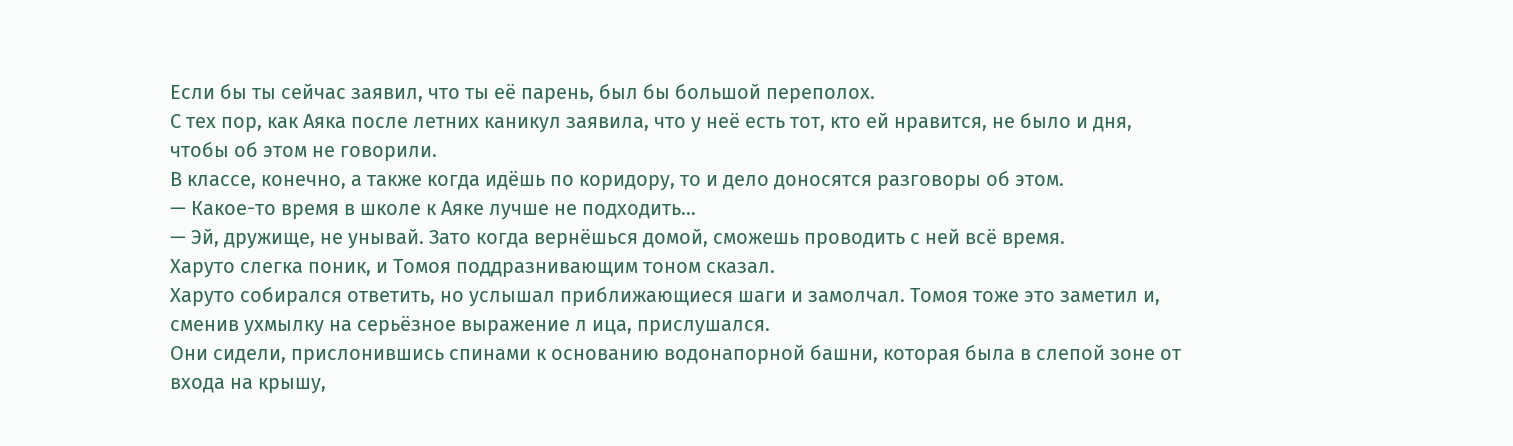Если бы ты сейчас заявил, что ты её парень, был бы большой переполох.
С тех пор, как Аяка после летних каникул заявила, что у неё есть тот, кто ей нравится, не было и дня, чтобы об этом не говорили.
В классе, конечно, а также когда идёшь по коридору, то и дело доносятся разговоры об этом.
— Какое-то время в школе к Аяке лучше не подходить…
— Эй, дружище, не унывай. Зато когда вернёшься домой, сможешь проводить с ней всё время.
Харуто слегка поник, и Томоя поддразнивающим тоном сказал.
Харуто собирался ответить, но услышал приближающиеся шаги и замолчал. Томоя тоже это заметил и, сменив ухмылку на серьёзное выражение л ица, прислушался.
Они сидели, прислонившись спинами к основанию водонапорной башни, которая была в слепой зоне от входа на крышу,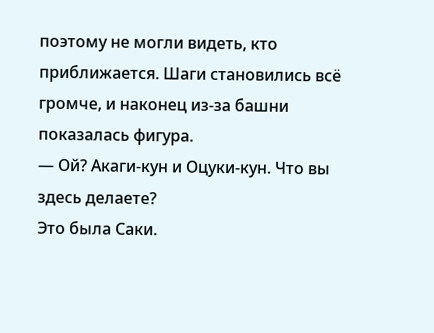поэтому не могли видеть, кто приближается. Шаги становились всё громче, и наконец из-за башни показалась фигура.
— Ой? Акаги-кун и Оцуки-кун. Что вы здесь делаете?
Это была Саки.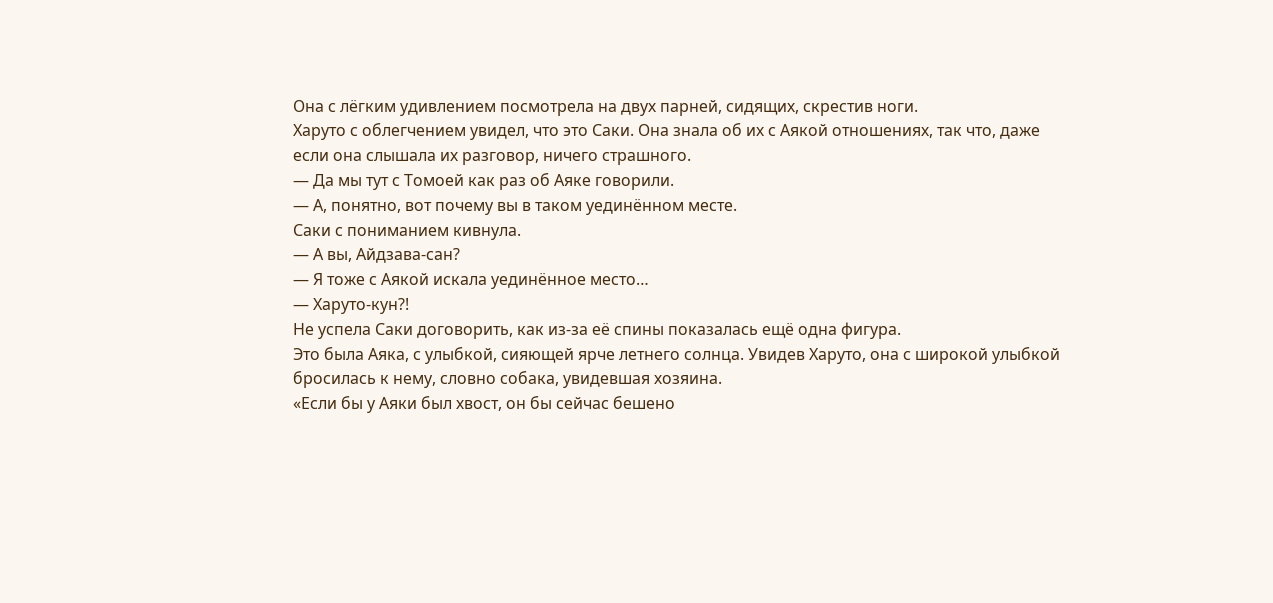Она с лёгким удивлением посмотрела на двух парней, сидящих, скрестив ноги.
Харуто с облегчением увидел, что это Саки. Она знала об их с Аякой отношениях, так что, даже если она слышала их разговор, ничего страшного.
— Да мы тут с Томоей как раз об Аяке говорили.
— А, понятно, вот почему вы в таком уединённом месте.
Саки с пониманием кивнула.
— А вы, Айдзава-сан?
— Я тоже с Аякой искала уединённое место…
— Харуто-кун?!
Не успела Саки договорить, как из-за её спины показалась ещё одна фигура.
Это была Аяка, с улыбкой, сияющей ярче летнего солнца. Увидев Харуто, она с широкой улыбкой бросилась к нему, словно собака, увидевшая хозяина.
«Если бы у Аяки был хвост, он бы сейчас бешено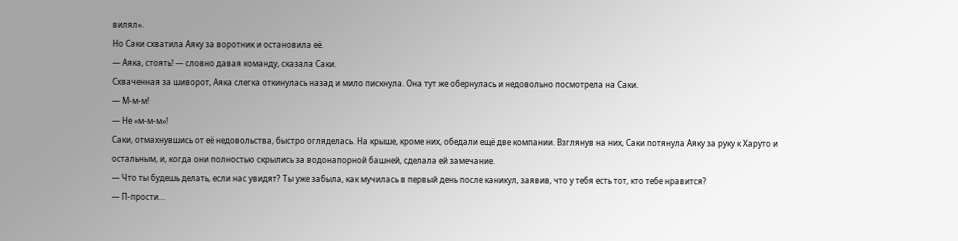вилял».
Но Саки схватила Аяку за воротник и остановила её.
— Аяка, стоять! — словно давая команду, сказала Саки.
Схваченная за шиворот, Аяка слегка откинулась назад и мило пискнула. Она тут же обернулась и недовольно посмотрела на Саки.
— М-м-м!
— Не «м-м-м»!
Саки, отмахнувшись от её недовольства, быстро огляделась. На крыше, кроме них, обедали ещё две компании. Взглянув на них, Саки потянула Аяку за руку к Харуто и остальным, и, когда они полностью скрылись за водонапорной башней, сделала ей замечание.
— Что ты будешь делать, если нас увидят? Ты уже забыла, как мучилась в первый день после каникул, заявив, что у тебя есть тот, кто тебе нравится?
— П-прости…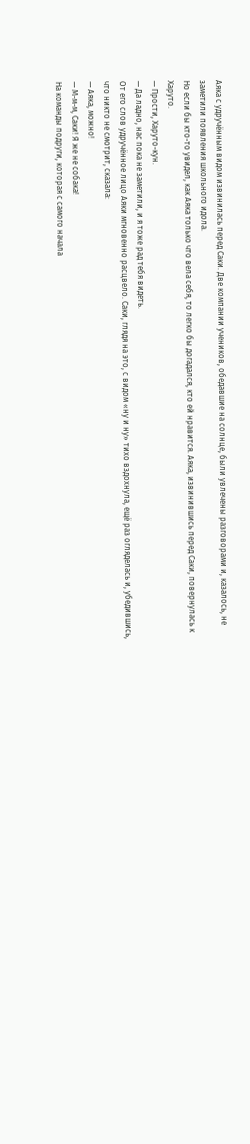Аяка с удручённым видом извинилась перед Саки. Две компании учеников, обедавшие на солнце, были увлечены разговорами и, казалось, не заметили появления школьного идола.
Но если бы кто-то увидел, как Аяка только что вела себя, то легко бы догадался, кто ей нравится. Аяка, извинившись перед Саки, повернулась к Харуто.
— Прости, Харуто-кун.
— Да ладно, нас пока не заметили, и я тоже рад тебя видеть.
От его слов удручённое лицо Аяки мгновенно расцвело. Саки, глядя на это, с видом «ну и ну» тихо вздохнула, ещё раз огляделась и, убедившись, что никто не смотрит, сказала:
— Аяка, можно!
— М-м-м, Саки! Я же не собака!
На команды подруги, которая с самого начала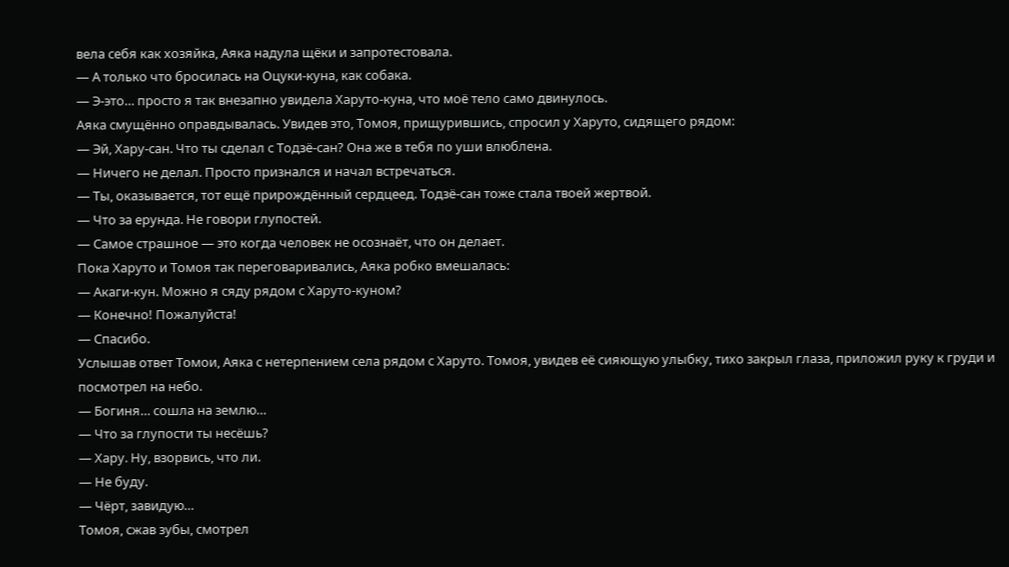вела себя как хозяйка, Аяка надула щёки и запротестовала.
— А только что бросилась на Оцуки-куна, как собака.
— Э-это… просто я так внезапно увидела Харуто-куна, что моё тело само двинулось.
Аяка смущённо оправдывалась. Увидев это, Томоя, прищурившись, спросил у Харуто, сидящего рядом:
— Эй, Хару-сан. Что ты сделал с Тодзё-сан? Она же в тебя по уши влюблена.
— Ничего не делал. Просто признался и начал встречаться.
— Ты, оказывается, тот ещё прирождённый сердцеед. Тодзё-сан тоже стала твоей жертвой.
— Что за ерунда. Не говори глупостей.
— Самое страшное — это когда человек не осознаёт, что он делает.
Пока Харуто и Томоя так переговаривались, Аяка робко вмешалась:
— Акаги-кун. Можно я сяду рядом с Харуто-куном?
— Конечно! Пожалуйста!
— Спасибо.
Услышав ответ Томои, Аяка с нетерпением села рядом с Харуто. Томоя, увидев её сияющую улыбку, тихо закрыл глаза, приложил руку к груди и посмотрел на небо.
— Богиня… сошла на землю…
— Что за глупости ты несёшь?
— Хару. Ну, взорвись, что ли.
— Не буду.
— Чёрт, завидую…
Томоя, сжав зубы, смотрел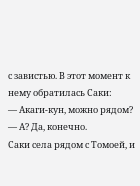с завистью. В этот момент к нему обратилась Саки:
— Акаги-кун, можно рядом?
— А? Да, конечно.
Саки села рядом с Томоей, и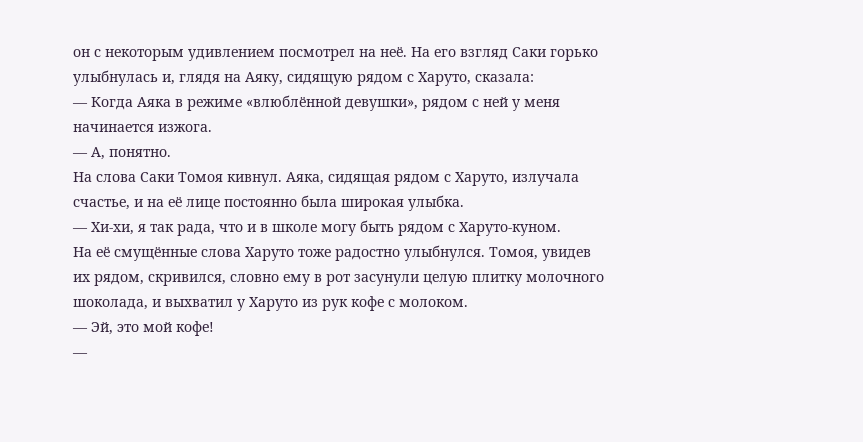он с некоторым удивлением посмотрел на неё. На его взгляд Саки горько улыбнулась и, глядя на Аяку, сидящую рядом с Харуто, сказала:
— Когда Аяка в режиме «влюблённой девушки», рядом с ней у меня начинается изжога.
— А, понятно.
На слова Саки Томоя кивнул. Аяка, сидящая рядом с Харуто, излучала счастье, и на её лице постоянно была широкая улыбка.
— Хи-хи, я так рада, что и в школе могу быть рядом с Харуто-куном.
На её смущённые слова Харуто тоже радостно улыбнулся. Томоя, увидев их рядом, скривился, словно ему в рот засунули целую плитку молочного шоколада, и выхватил у Харуто из рук кофе с молоком.
— Эй, это мой кофе!
—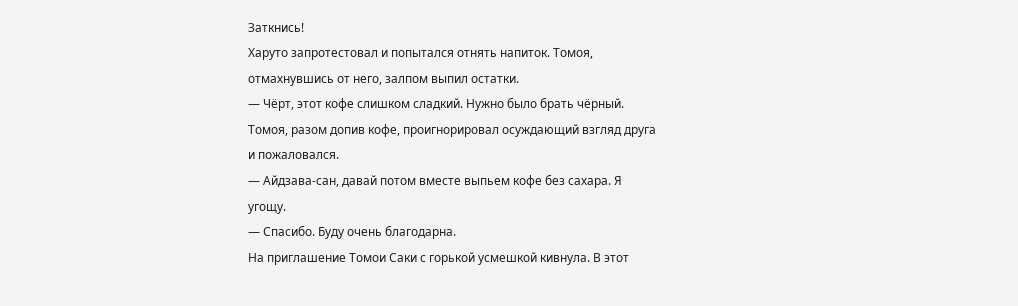Заткнись!
Харуто запротестовал и попытался отнять напиток. Томоя, отмахнувшись от него, залпом выпил остатки.
— Чёрт, этот кофе слишком сладкий. Нужно было брать чёрный.
Томоя, разом допив кофе, проигнорировал осуждающий взгляд друга и пожаловался.
— Айдзава-сан, давай потом вместе выпьем кофе без сахара. Я угощу.
— Спасибо. Буду очень благодарна.
На приглашение Томои Саки с горькой усмешкой кивнула. В этот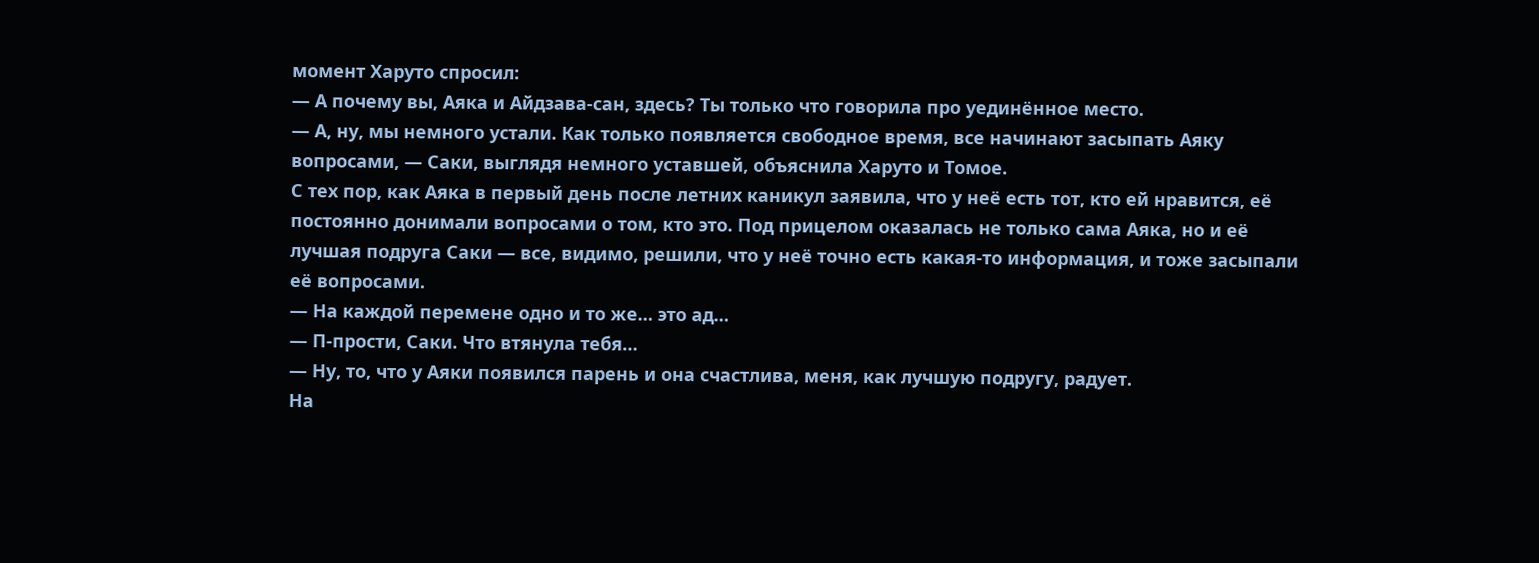момент Харуто спросил:
— А почему вы, Аяка и Айдзава-сан, здесь? Ты только что говорила про уединённое место.
— А, ну, мы немного устали. Как только появляется свободное время, все начинают засыпать Аяку вопросами, — Саки, выглядя немного уставшей, объяснила Харуто и Томое.
С тех пор, как Аяка в первый день после летних каникул заявила, что у неё есть тот, кто ей нравится, её постоянно донимали вопросами о том, кто это. Под прицелом оказалась не только сама Аяка, но и её лучшая подруга Саки — все, видимо, решили, что у неё точно есть какая-то информация, и тоже засыпали её вопросами.
— На каждой перемене одно и то же… это ад…
— П-прости, Саки. Что втянула тебя…
— Ну, то, что у Аяки появился парень и она счастлива, меня, как лучшую подругу, радует.
На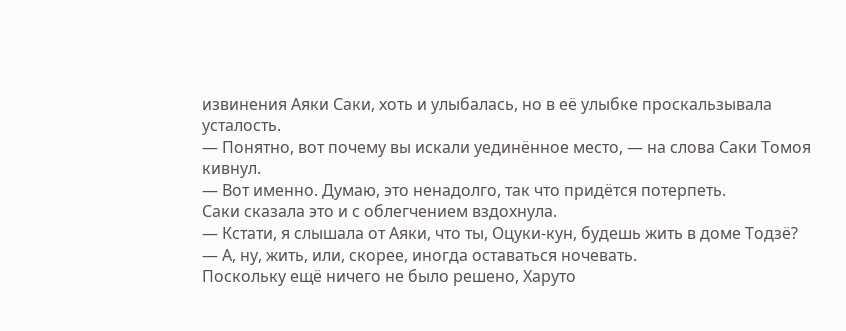извинения Аяки Саки, хоть и улыбалась, но в её улыбке проскальзывала усталость.
— Понятно, вот почему вы искали уединённое место, — на слова Саки Томоя кивнул.
— Вот именно. Думаю, это ненадолго, так что придётся потерпеть.
Саки сказала это и с облегчением вздохнула.
— Кстати, я слышала от Аяки, что ты, Оцуки-кун, будешь жить в доме Тодзё?
— А, ну, жить, или, скорее, иногда оставаться ночевать.
Поскольку ещё ничего не было решено, Харуто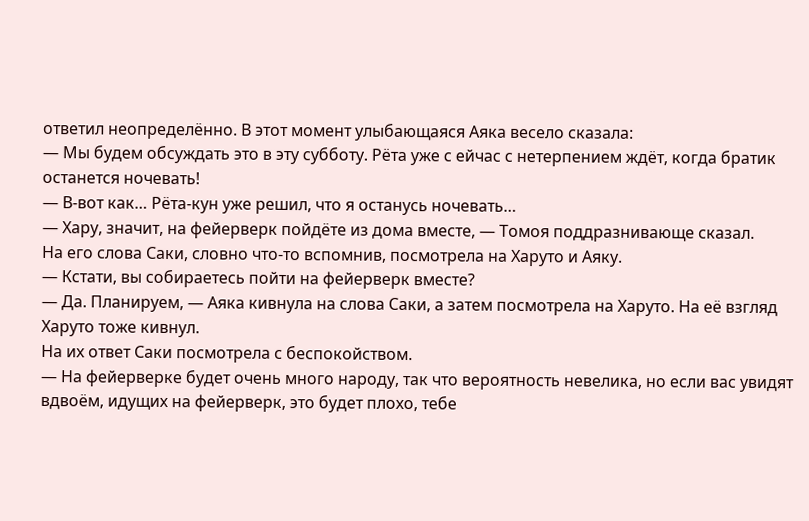ответил неопределённо. В этот момент улыбающаяся Аяка весело сказала:
— Мы будем обсуждать это в эту субботу. Рёта уже с ейчас с нетерпением ждёт, когда братик останется ночевать!
— В-вот как… Рёта-кун уже решил, что я останусь ночевать…
— Хару, значит, на фейерверк пойдёте из дома вместе, — Томоя поддразнивающе сказал.
На его слова Саки, словно что-то вспомнив, посмотрела на Харуто и Аяку.
— Кстати, вы собираетесь пойти на фейерверк вместе?
— Да. Планируем, — Аяка кивнула на слова Саки, а затем посмотрела на Харуто. На её взгляд Харуто тоже кивнул.
На их ответ Саки посмотрела с беспокойством.
— На фейерверке будет очень много народу, так что вероятность невелика, но если вас увидят вдвоём, идущих на фейерверк, это будет плохо, тебе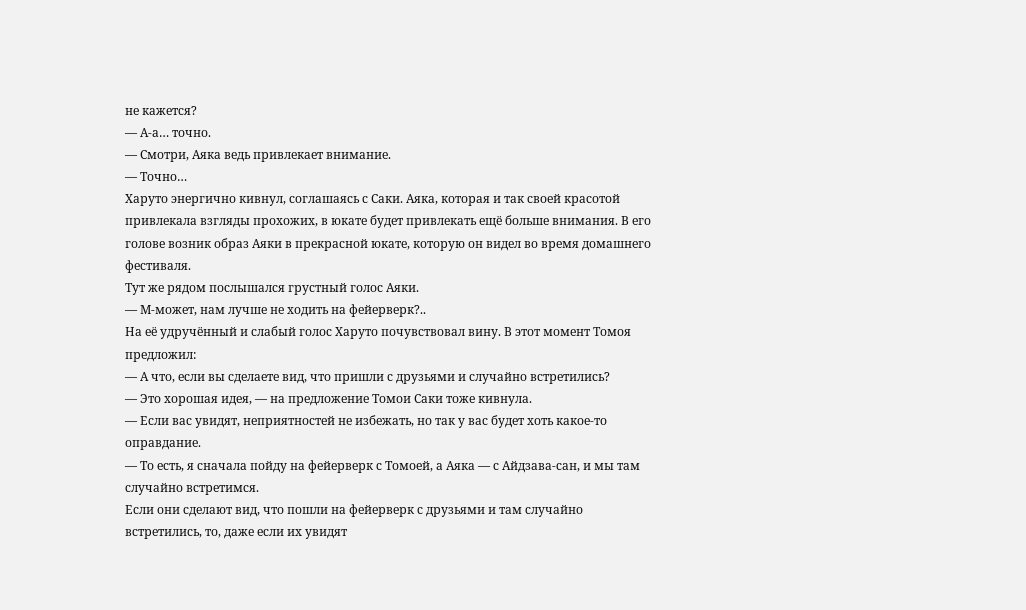не кажется?
— А-а… точно.
— Смотри, Аяка ведь привлекает внимание.
— Точно…
Харуто энергично кивнул, соглашаясь с Саки. Аяка, которая и так своей красотой привлекала взгляды прохожих, в юкате будет привлекать ещё больше внимания. В его голове возник образ Аяки в прекрасной юкате, которую он видел во время домашнего фестиваля.
Тут же рядом послышался грустный голос Аяки.
— М-может, нам лучше не ходить на фейерверк?..
На её удручённый и слабый голос Харуто почувствовал вину. В этот момент Томоя предложил:
— А что, если вы сделаете вид, что пришли с друзьями и случайно встретились?
— Это хорошая идея, — на предложение Томои Саки тоже кивнула.
— Если вас увидят, неприятностей не избежать, но так у вас будет хоть какое-то оправдание.
— То есть, я сначала пойду на фейерверк с Томоей, а Аяка — с Айдзава-сан, и мы там случайно встретимся.
Если они сделают вид, что пошли на фейерверк с друзьями и там случайно встретились, то, даже если их увидят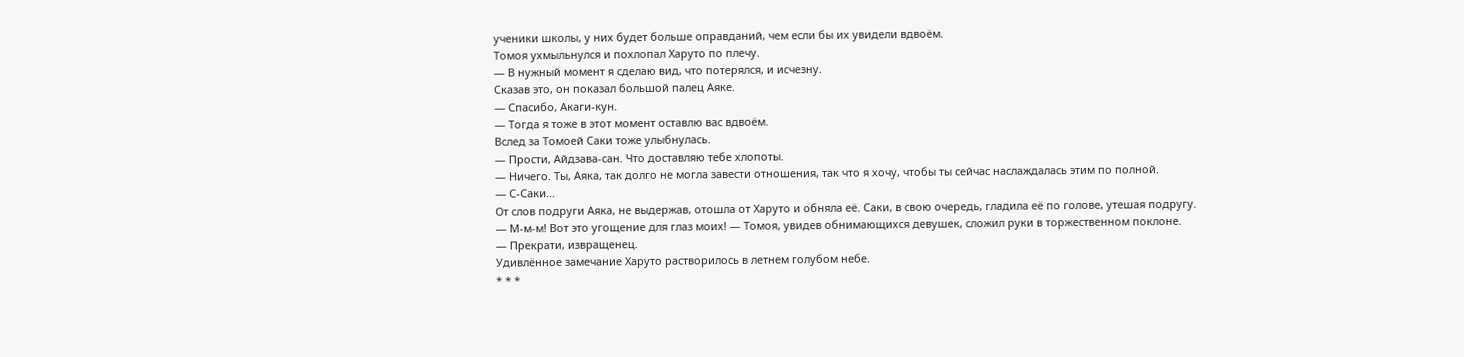ученики школы, у них будет больше оправданий, чем если бы их увидели вдвоём.
Томоя ухмыльнулся и похлопал Харуто по плечу.
— В нужный момент я сделаю вид, что потерялся, и исчезну.
Сказав это, он показал большой палец Аяке.
— Спасибо, Акаги-кун.
— Тогда я тоже в этот момент оставлю вас вдвоём.
Вслед за Томоей Саки тоже улыбнулась.
— Прости, Айдзава-сан. Что доставляю тебе хлопоты.
— Ничего. Ты, Аяка, так долго не могла завести отношения, так что я хочу, чтобы ты сейчас наслаждалась этим по полной.
— С-Саки…
От слов подруги Аяка, не выдержав, отошла от Харуто и обняла её. Саки, в свою очередь, гладила её по голове, утешая подругу.
— М-м-м! Вот это угощение для глаз моих! — Томоя, увидев обнимающихся девушек, сложил руки в торжественном поклоне.
— Прекрати, извращенец.
Удивлённое замечание Харуто растворилось в летнем голубом небе.
* * *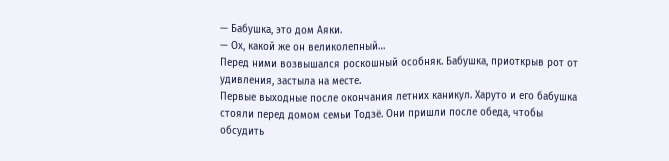— Бабушка, это дом Аяки.
— Ох, какой же он великолепный…
Перед ними возвышался роскошный особняк. Бабушка, приоткрыв рот от удивления, застыла на месте.
Первые выходные после окончания летних каникул. Харуто и его бабушка стояли перед домом семьи Тодзё. Они пришли после обеда, чтобы обсудить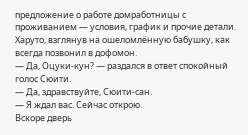предложение о работе домработницы с проживанием — условия, график и прочие детали.
Харуто, взглянув на ошеломлённую бабушку, как всегда позвонил в дофомон.
— Да, Оцуки-кун? — раздался в ответ спокойный голос Сюити.
— Да, здравствуйте, Сюити-сан.
— Я ждал вас. Сейчас открою.
Вскоре дверь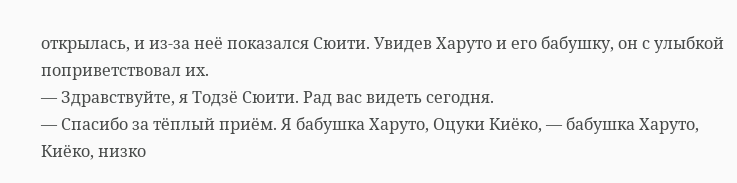открылась, и из-за неё показался Сюити. Увидев Харуто и его бабушку, он с улыбкой поприветствовал их.
— Здравствуйте, я Тодзё Сюити. Рад вас видеть сегодня.
— Спасибо за тёплый приём. Я бабушка Харуто, Оцуки Киёко, — бабушка Харуто, Киёко, низко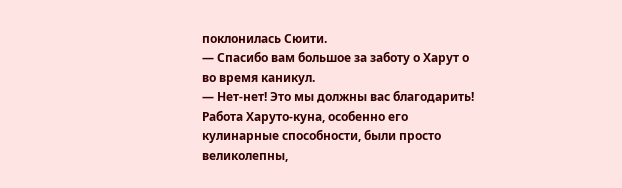поклонилась Сюити.
— Спасибо вам большое за заботу о Харут о во время каникул.
— Нет-нет! Это мы должны вас благодарить! Работа Харуто-куна, особенно его кулинарные способности, были просто великолепны,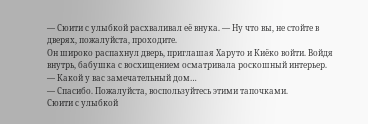— Сюити с улыбкой расхваливал её внука. — Ну что вы, не стойте в дверях, пожалуйста, проходите.
Он широко распахнул дверь, приглашая Харуто и Киёко войти. Войдя внутрь, бабушка с восхищением осматривала роскошный интерьер.
— Какой у вас замечательный дом…
— Спасибо. Пожалуйста, воспользуйтесь этими тапочками.
Сюити с улыбкой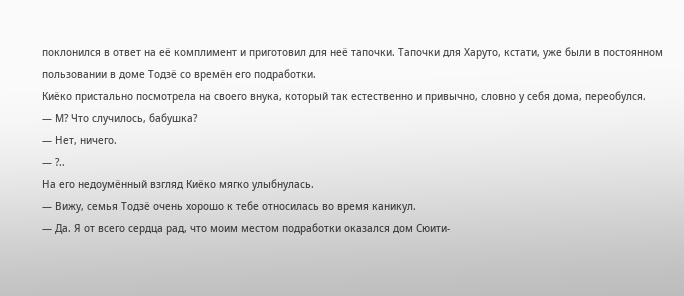поклонился в ответ на её комплимент и приготовил для неё тапочки. Тапочки для Харуто, кстати, уже были в постоянном пользовании в доме Тодзё со времён его подработки.
Киёко пристально посмотрела на своего внука, который так естественно и привычно, словно у себя дома, переобулся.
— М? Что случилось, бабушка?
— Нет, ничего.
— ?..
На его недоумённый взгляд Киёко мягко улыбнулась.
— Вижу, семья Тодзё очень хорошо к тебе относилась во время каникул.
— Да. Я от всего сердца рад, что моим местом подработки оказался дом Сюити-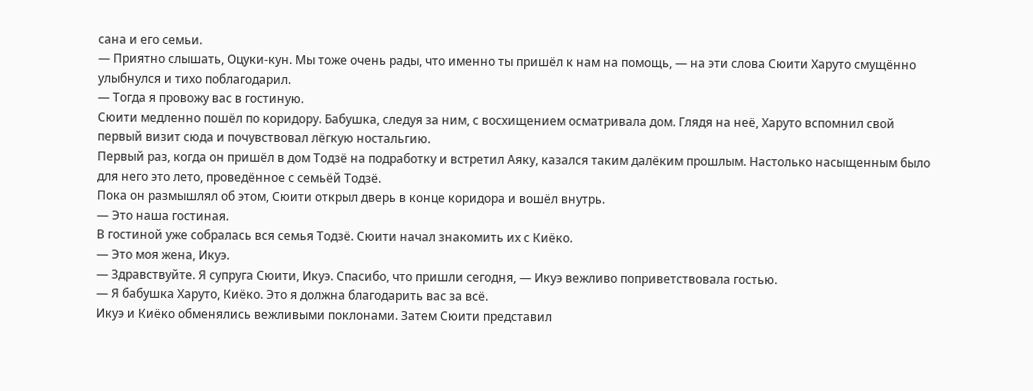сана и его семьи.
— Приятно слышать, Оцуки-кун. Мы тоже очень рады, что именно ты пришёл к нам на помощь, — на эти слова Сюити Харуто смущённо улыбнулся и тихо поблагодарил.
— Тогда я провожу вас в гостиную.
Сюити медленно пошёл по коридору. Бабушка, следуя за ним, с восхищением осматривала дом. Глядя на неё, Харуто вспомнил свой первый визит сюда и почувствовал лёгкую ностальгию.
Первый раз, когда он пришёл в дом Тодзё на подработку и встретил Аяку, казался таким далёким прошлым. Настолько насыщенным было для него это лето, проведённое с семьёй Тодзё.
Пока он размышлял об этом, Сюити открыл дверь в конце коридора и вошёл внутрь.
— Это наша гостиная.
В гостиной уже собралась вся семья Тодзё. Сюити начал знакомить их с Киёко.
— Это моя жена, Икуэ.
— Здравствуйте. Я супруга Сюити, Икуэ. Спасибо, что пришли сегодня, — Икуэ вежливо поприветствовала гостью.
— Я бабушка Харуто, Киёко. Это я должна благодарить вас за всё.
Икуэ и Киёко обменялись вежливыми поклонами. Затем Сюити представил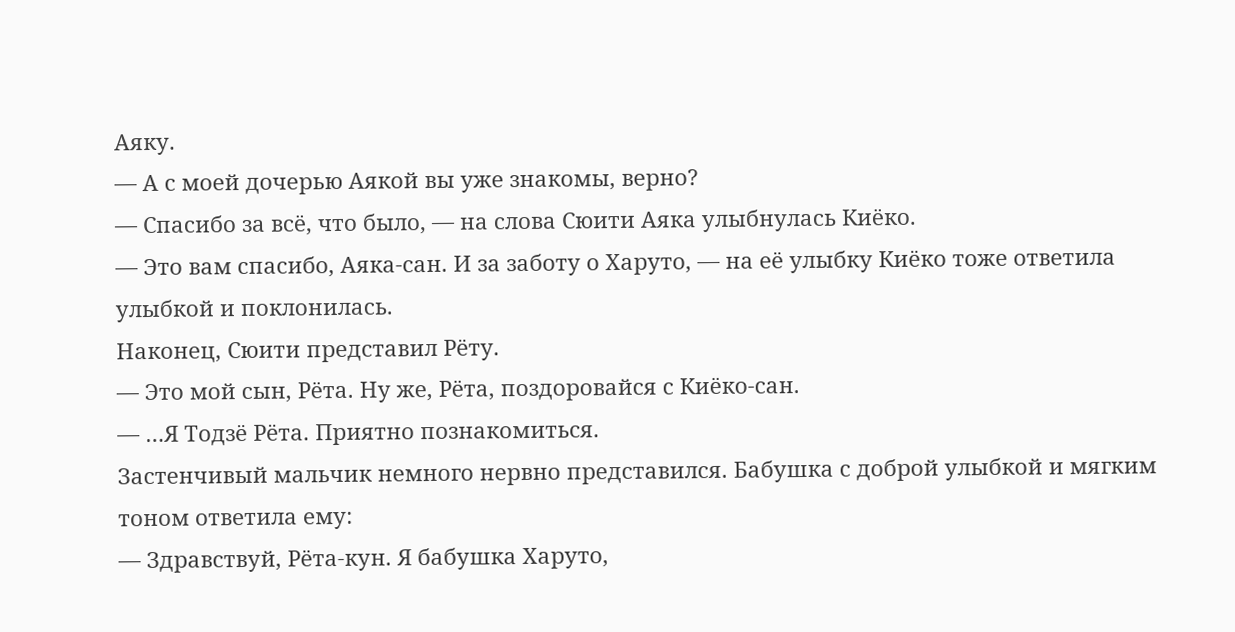Аяку.
— А с моей дочерью Аякой вы уже знакомы, верно?
— Спасибо за всё, что было, — на слова Сюити Аяка улыбнулась Киёко.
— Это вам спасибо, Аяка-сан. И за заботу о Харуто, — на её улыбку Киёко тоже ответила улыбкой и поклонилась.
Наконец, Сюити представил Рёту.
— Это мой сын, Рёта. Ну же, Рёта, поздоровайся с Киёко-сан.
— …Я Тодзё Рёта. Приятно познакомиться.
Застенчивый мальчик немного нервно представился. Бабушка с доброй улыбкой и мягким тоном ответила ему:
— Здравствуй, Рёта-кун. Я бабушка Харуто,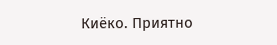Киёко. Приятно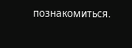познакомиться.